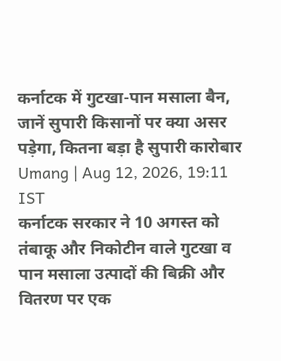कर्नाटक में गुटखा-पान मसाला बैन, जानें सुपारी किसानों पर क्या असर पड़ेगा, कितना बड़ा है सुपारी कारोबार
Umang | Aug 12, 2026, 19:11 IST
कर्नाटक सरकार ने 10 अगस्त को तंबाकू और निकोटीन वाले गुटखा व पान मसाला उत्पादों की बिक्री और वितरण पर एक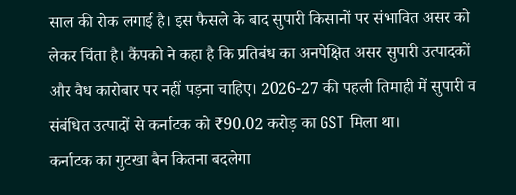साल की रोक लगाई है। इस फैसले के बाद सुपारी किसानों पर संभावित असर को लेकर चिंता है। कैंपको ने कहा है कि प्रतिबंध का अनपेक्षित असर सुपारी उत्पादकों और वैध कारोबार पर नहीं पड़ना चाहिए। 2026-27 की पहली तिमाही में सुपारी व संबंधित उत्पादों से कर्नाटक को ₹90.02 करोड़ का GST मिला था।
कर्नाटक का गुटखा बैन कितना बदलेगा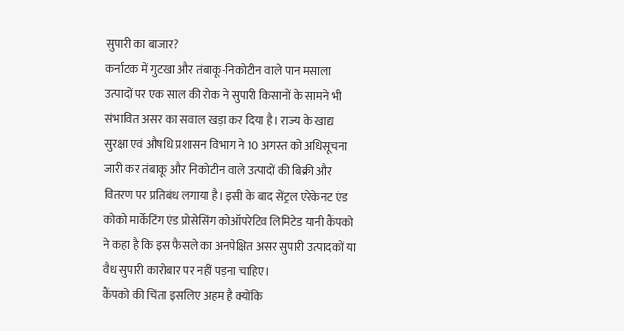सुपारी का बाजार?
कर्नाटक में गुटखा और तंबाकू-निकोटीन वाले पान मसाला उत्पादों पर एक साल की रोक ने सुपारी किसानों के सामने भी संभावित असर का सवाल खड़ा कर दिया है। राज्य के खाद्य सुरक्षा एवं औषधि प्रशासन विभाग ने 10 अगस्त को अधिसूचना जारी कर तंबाकू और निकोटीन वाले उत्पादों की बिक्री और वितरण पर प्रतिबंध लगाया है। इसी के बाद सेंट्रल एरेकेनट एंड कोको मार्केटिंग एंड प्रोसेसिंग कोऑपरेटिव लिमिटेड यानी कैंपको ने कहा है कि इस फैसले का अनपेक्षित असर सुपारी उत्पादकों या वैध सुपारी कारोबार पर नहीं पड़ना चाहिए।
कैंपको की चिंता इसलिए अहम है क्योंकि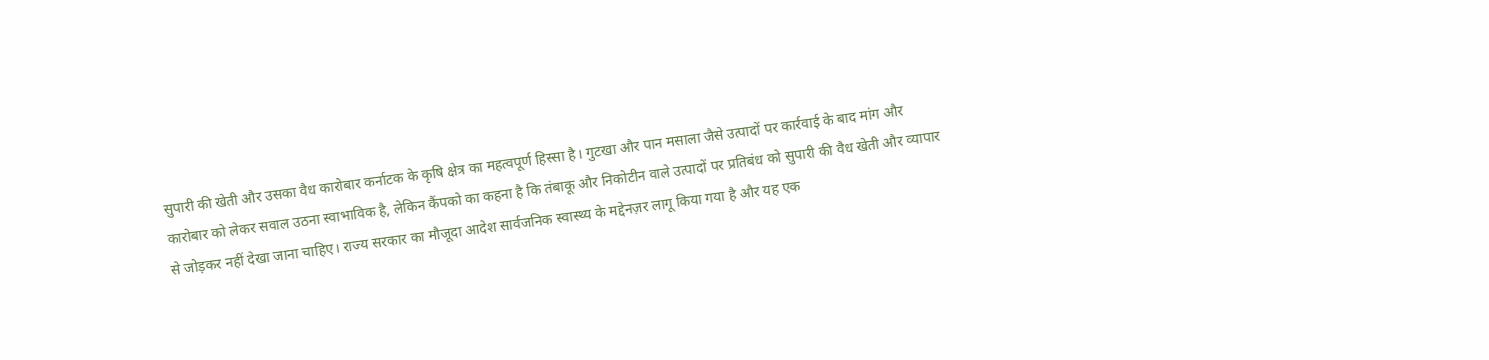सुपारी की खेती और उसका वैध कारोबार कर्नाटक के कृषि क्षेत्र का महत्वपूर्ण हिस्सा है। गुटखा और पान मसाला जैसे उत्पादों पर कार्रवाई के बाद मांग और कारोबार को लेकर सवाल उठना स्वाभाविक है, लेकिन कैंपको का कहना है कि तंबाकू और निकोटीन वाले उत्पादों पर प्रतिबंध को सुपारी की वैध खेती और व्यापार से जोड़कर नहीं देखा जाना चाहिए। राज्य सरकार का मौजूदा आदेश सार्वजनिक स्वास्थ्य के मद्देनज़र लागू किया गया है और यह एक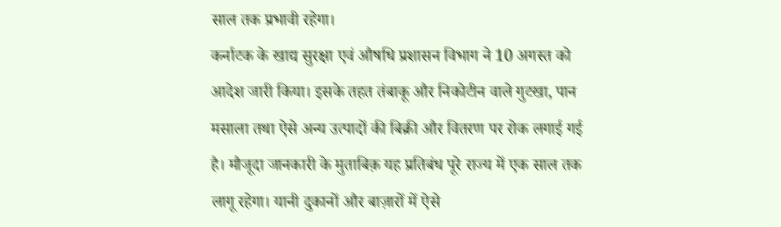साल तक प्रभावी रहेगा।
कर्नाटक के खाद्य सुरक्षा एवं औषधि प्रशासन विभाग ने 10 अगस्त को आदेश जारी किया। इसके तहत तंबाकू और निकोटीन वाले गुटखा, पान मसाला तथा ऐसे अन्य उत्पादों की बिक्री और वितरण पर रोक लगाई गई है। मौजूदा जानकारी के मुताबिक़ यह प्रतिबंध पूरे राज्य में एक साल तक लागू रहेगा। यानी दुकानों और बाज़ारों में ऐसे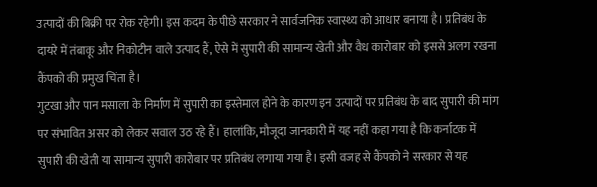उत्पादों की बिक्री पर रोक रहेगी। इस कदम के पीछे सरकार ने सार्वजनिक स्वास्थ्य को आधार बनाया है। प्रतिबंध के दायरे में तंबाकू और निकोटीन वाले उत्पाद हैं, ऐसे में सुपारी की सामान्य खेती और वैध कारोबार को इससे अलग रखना कैंपको की प्रमुख चिंता है।
गुटखा और पान मसाला के निर्माण में सुपारी का इस्तेमाल होने के कारण इन उत्पादों पर प्रतिबंध के बाद सुपारी की मांग पर संभावित असर को लेकर सवाल उठ रहे हैं। हालांकि, मौजूदा जानकारी में यह नहीं कहा गया है कि कर्नाटक में सुपारी की खेती या सामान्य सुपारी कारोबार पर प्रतिबंध लगाया गया है। इसी वजह से कैंपको ने सरकार से यह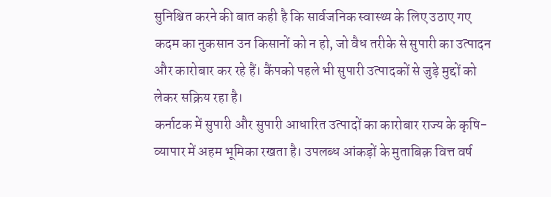सुनिश्चित करने की बात कही है कि सार्वजनिक स्वास्थ्य के लिए उठाए गए कदम का नुकसान उन किसानों को न हो, जो वैध तरीके से सुपारी का उत्पादन और कारोबार कर रहे हैं। कैंपको पहले भी सुपारी उत्पादकों से जुड़े मुद्दों को लेकर सक्रिय रहा है।
कर्नाटक में सुपारी और सुपारी आधारित उत्पादों का कारोबार राज्य के कृषि-व्यापार में अहम भूमिका रखता है। उपलब्ध आंकड़ों के मुताबिक़ वित्त वर्ष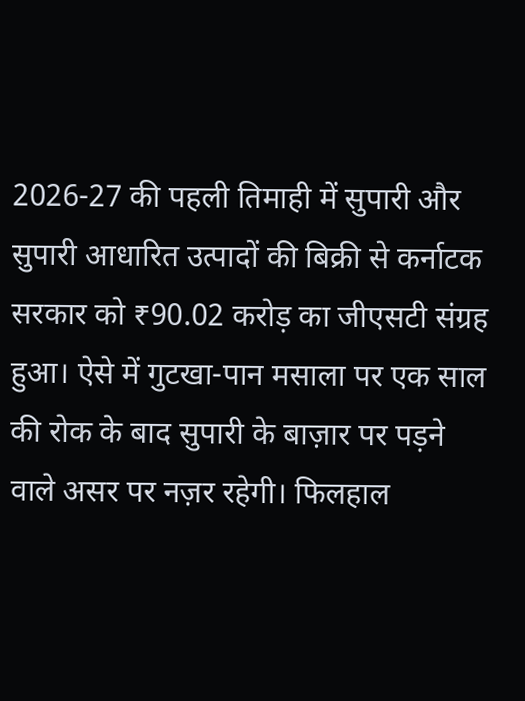2026-27 की पहली तिमाही में सुपारी और सुपारी आधारित उत्पादों की बिक्री से कर्नाटक सरकार को ₹90.02 करोड़ का जीएसटी संग्रह हुआ। ऐसे में गुटखा-पान मसाला पर एक साल की रोक के बाद सुपारी के बाज़ार पर पड़ने वाले असर पर नज़र रहेगी। फिलहाल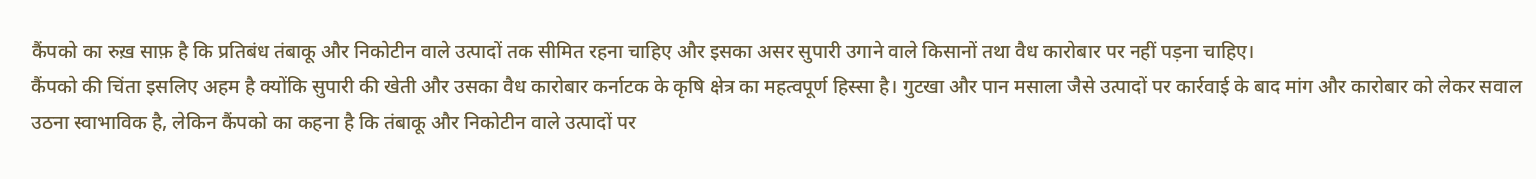कैंपको का रुख़ साफ़ है कि प्रतिबंध तंबाकू और निकोटीन वाले उत्पादों तक सीमित रहना चाहिए और इसका असर सुपारी उगाने वाले किसानों तथा वैध कारोबार पर नहीं पड़ना चाहिए।
कैंपको की चिंता इसलिए अहम है क्योंकि सुपारी की खेती और उसका वैध कारोबार कर्नाटक के कृषि क्षेत्र का महत्वपूर्ण हिस्सा है। गुटखा और पान मसाला जैसे उत्पादों पर कार्रवाई के बाद मांग और कारोबार को लेकर सवाल उठना स्वाभाविक है, लेकिन कैंपको का कहना है कि तंबाकू और निकोटीन वाले उत्पादों पर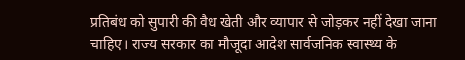प्रतिबंध को सुपारी की वैध खेती और व्यापार से जोड़कर नहीं देखा जाना चाहिए। राज्य सरकार का मौजूदा आदेश सार्वजनिक स्वास्थ्य के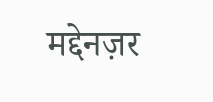मद्देनज़र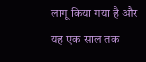लागू किया गया है और यह एक साल तक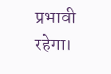प्रभावी रहेगा।